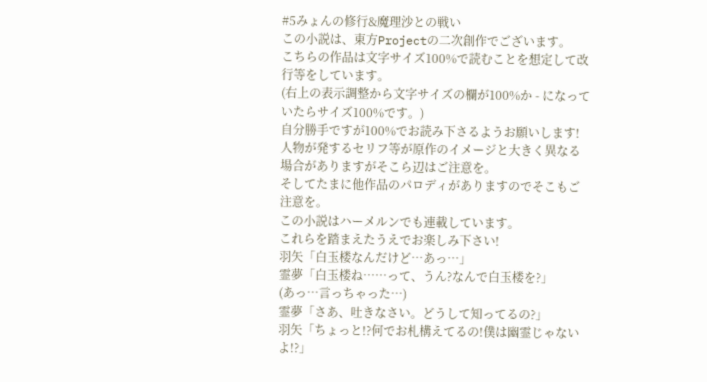#5みょんの修行&魔理沙との戦い
この小説は、東方Projectの二次創作でございます。
こちらの作品は文字サイズ100%で読むことを想定して改行等をしています。
(右上の表示調整から文字サイズの欄が100%か - になっていたらサイズ100%です。)
自分勝手ですが100%でお読み下さるようお願いします!
人物が発するセリフ等が原作のイメージと大きく異なる場合がありますがそこら辺はご注意を。
そしてたまに他作品のパロディがありますのでそこもご注意を。
この小説はハーメルンでも連載しています。
これらを踏まえたうえでお楽しみ下さい!
羽矢「白玉楼なんだけど…あっ…」
霊夢「白玉楼ね……って、うん?なんで白玉楼を?」
(あっ…言っちゃった…)
霊夢「さあ、吐きなさい。どうして知ってるの?」
羽矢「ちょっと!?何でお札構えてるの!僕は幽霊じゃないよ!?」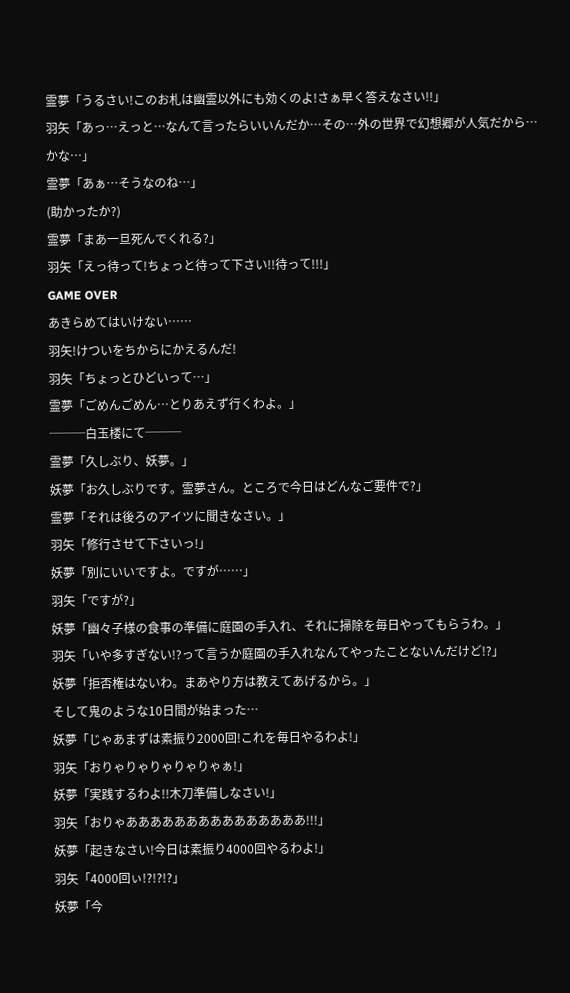霊夢「うるさい!このお札は幽霊以外にも効くのよ!さぁ早く答えなさい!!」
羽矢「あっ…えっと…なんて言ったらいいんだか…その…外の世界で幻想郷が人気だから…かな…」
霊夢「あぁ…そうなのね…」
(助かったか?)
霊夢「まあ一旦死んでくれる?」
羽矢「えっ待って!ちょっと待って下さい!!待って!!!」
GAME OVER
あきらめてはいけない……
羽矢!けついをちからにかえるんだ!
羽矢「ちょっとひどいって…」
霊夢「ごめんごめん…とりあえず行くわよ。」
───白玉楼にて───
霊夢「久しぶり、妖夢。」
妖夢「お久しぶりです。霊夢さん。ところで今日はどんなご要件で?」
霊夢「それは後ろのアイツに聞きなさい。」
羽矢「修行させて下さいっ!」
妖夢「別にいいですよ。ですが……」
羽矢「ですが?」
妖夢「幽々子様の食事の準備に庭園の手入れ、それに掃除を毎日やってもらうわ。」
羽矢「いや多すぎない!?って言うか庭園の手入れなんてやったことないんだけど!?」
妖夢「拒否権はないわ。まあやり方は教えてあげるから。」
そして鬼のような10日間が始まった…
妖夢「じゃあまずは素振り2000回!これを毎日やるわよ!」
羽矢「おりゃりゃりゃりゃりゃぁ!」
妖夢「実践するわよ!!木刀準備しなさい!」
羽矢「おりゃあああああああああああああああ!!!」
妖夢「起きなさい!今日は素振り4000回やるわよ!」
羽矢「4000回ぃ!?!?!?」
妖夢「今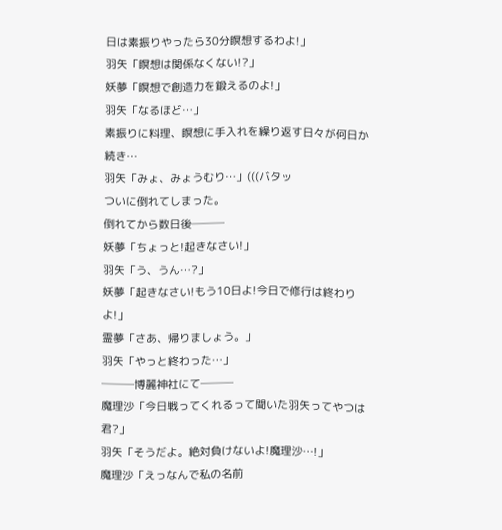日は素振りやったら30分瞑想するわよ!」
羽矢「瞑想は関係なくない!?」
妖夢「瞑想で創造力を鍛えるのよ!」
羽矢「なるほど…」
素振りに料理、瞑想に手入れを繰り返す日々が何日か続き…
羽矢「みょ、みょうむり…」(((バタッ
ついに倒れてしまった。
倒れてから数日後───
妖夢「ちょっと!起きなさい!」
羽矢「う、うん…?」
妖夢「起きなさい!もう10日よ!今日で修行は終わりよ!」
霊夢「さあ、帰りましょう。」
羽矢「やっと終わった…」
───博麗神社にて───
魔理沙「今日戦ってくれるって聞いた羽矢ってやつは君?」
羽矢「そうだよ。絶対負けないよ!魔理沙…!」
魔理沙「えっなんで私の名前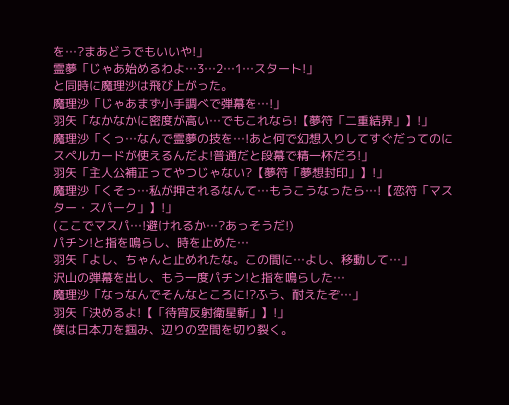を…?まあどうでもいいや!」
霊夢「じゃあ始めるわよ…3…2…1…スタート!」
と同時に魔理沙は飛び上がった。
魔理沙「じゃあまず小手調べで弾幕を…!」
羽矢「なかなかに密度が高い…でもこれなら!【夢符「二重結界」】!」
魔理沙「くっ…なんで霊夢の技を…!あと何で幻想入りしてすぐだってのにスペルカードが使えるんだよ!普通だと段幕で精一杯だろ!」
羽矢「主人公補正ってやつじゃない?【夢符「夢想封印」】!」
魔理沙「くそっ…私が押されるなんて…もうこうなったら…!【恋符「マスター・スパーク」】!」
(ここでマスパ…!避けれるか…?あっそうだ!)
パチン!と指を鳴らし、時を止めた…
羽矢「よし、ちゃんと止めれたな。この間に…よし、移動して…」
沢山の弾幕を出し、もう一度パチン!と指を鳴らした…
魔理沙「なっなんでそんなところに!?ふう、耐えたぞ…」
羽矢「決めるよ!【「待宵反射衛星斬」】!」
僕は日本刀を掴み、辺りの空間を切り裂く。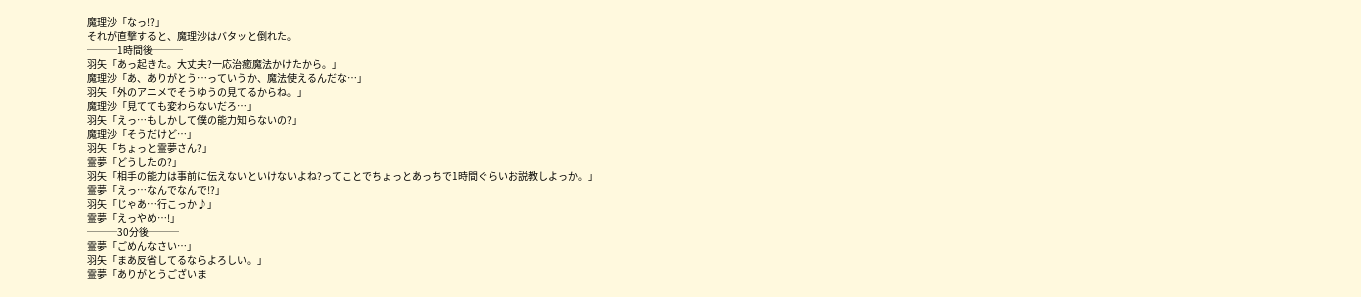魔理沙「なっ!?」
それが直撃すると、魔理沙はバタッと倒れた。
───1時間後───
羽矢「あっ起きた。大丈夫?一応治癒魔法かけたから。」
魔理沙「あ、ありがとう…っていうか、魔法使えるんだな…」
羽矢「外のアニメでそうゆうの見てるからね。」
魔理沙「見てても変わらないだろ…」
羽矢「えっ…もしかして僕の能力知らないの?」
魔理沙「そうだけど…」
羽矢「ちょっと霊夢さん?」
霊夢「どうしたの?」
羽矢「相手の能力は事前に伝えないといけないよね?ってことでちょっとあっちで1時間ぐらいお説教しよっか。」
霊夢「えっ…なんでなんで!?」
羽矢「じゃあ…行こっか♪」
霊夢「えっやめ…!」
───30分後───
霊夢「ごめんなさい…」
羽矢「まあ反省してるならよろしい。」
霊夢「ありがとうございま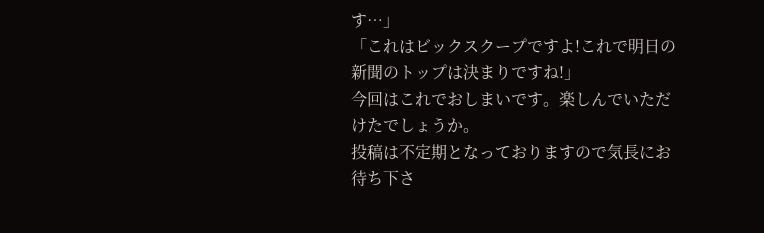す…」
「これはビックスクープですよ!これで明日の新聞のトップは決まりですね!」
今回はこれでおしまいです。楽しんでいただけたでしょうか。
投稿は不定期となっておりますので気長にお待ち下さ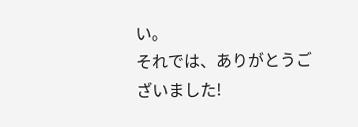い。
それでは、ありがとうございました!